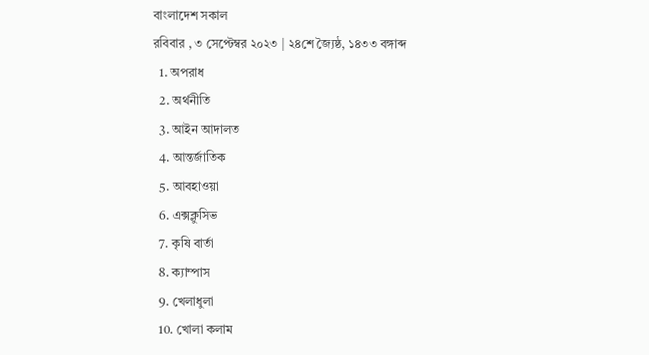বাংলাদেশ সকাল
রবিবার , ৩ সেপ্টেম্বর ২০২৩ | ২৪শে জ্যৈষ্ঠ, ১৪৩৩ বঙ্গাব্দ
  1. অপরাধ
  2. অর্থনীতি
  3. আইন আদালত
  4. আন্তর্জাতিক
  5. আবহাওয়া
  6. এক্সক্লুসিভ
  7. কৃষি বার্তা
  8. ক্যাম্পাস
  9. খেলাধুলা
  10. খোলা কলাম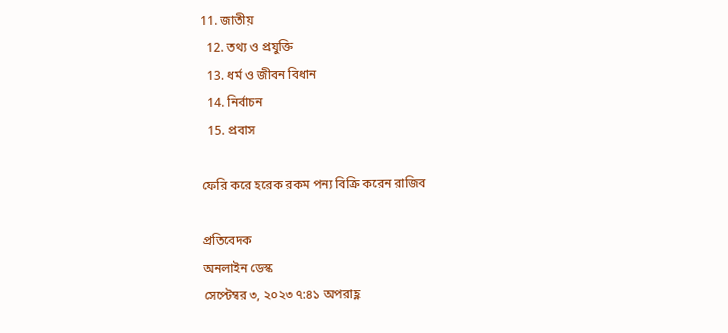11. জাতীয়
  12. তথ্য ও প্রযুক্তি
  13. ধর্ম ও জীবন বিধান
  14. নির্বাচন
  15. প্রবাস

ফেরি করে হরেক রকম পন্য বিক্রি করেন রাজিব

প্রতিবেদক
অনলাইন ডেস্ক
সেপ্টেম্বর ৩, ২০২৩ ৭:৪১ অপরাহ্ণ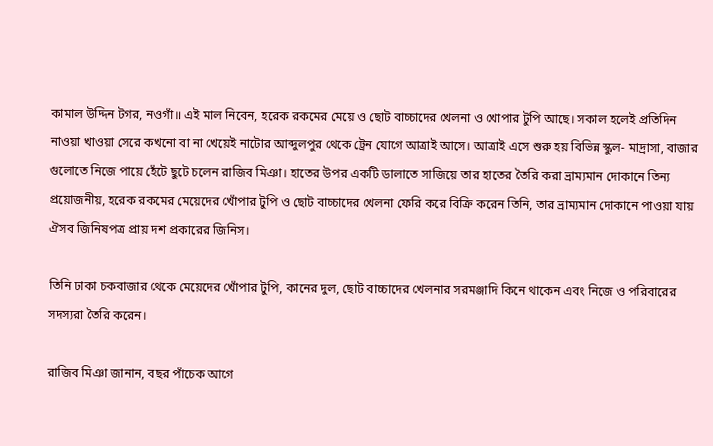কামাল উদ্দিন টগর, নওগাঁ॥ এই মাল নিবেন, হরেক রকমের মেয়ে ও ছোট বাচ্চাদের খেলনা ও খোপার টুপি আছে। সকাল হলেই প্রতিদিন নাওয়া খাওয়া সেরে কখনো বা না খেয়েই নাটোর আব্দুলপুর থেকে ট্রেন যোগে আত্রাই আসে। আত্রাই এসে শুরু হয় বিভিন্ন স্কুল- মাদ্রাসা, বাজার গুলোতে নিজে পায়ে হেঁটে ছুটে চলেন রাজিব মিঞা। হাতের উপর একটি ডালাতে সাজিয়ে তার হাতের তৈরি করা ভ্রাম্যমান দোকানে তিন্য প্রয়োজনীয়, হরেক রকমের মেয়েদের খোঁপার টুপি ও ছোট বাচ্চাদের খেলনা ফেরি করে বিক্রি করেন তিনি, তার ভ্রাম্যমান দোকানে পাওয়া যায় ঐসব জিনিষপত্র প্রায় দশ প্রকারের জিনিস।

তিনি ঢাকা চকবাজার থেকে মেয়েদের খোঁপার টুপি, কানের দুল, ছোট বাচ্চাদের খেলনার সরমঞ্জাদি কিনে থাকেন এবং নিজে ও পরিবারের সদস্যরা তৈরি করেন।

রাজিব মিঞা জানান, বছর পাঁচেক আগে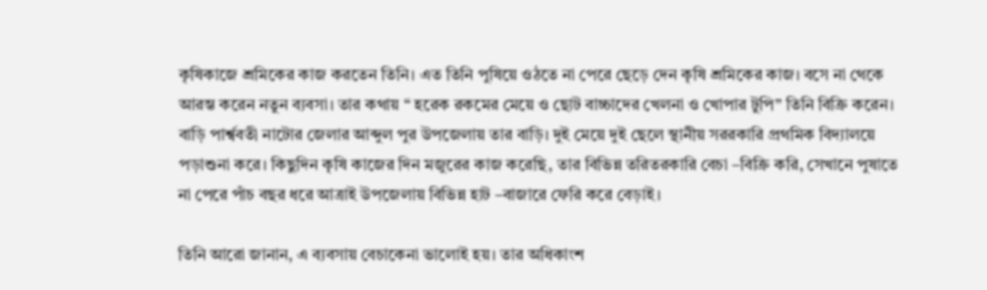কৃষিকাজে শ্রমিকের কাজ করতেন তিনি। এত তিনি পুষিয়ে ওঠতে না পেরে ছেড়ে দেন কৃষি শ্রমিকের কাজ। বসে না থেকে আরম্ভ করেন নতুন ব্যবসা। তার কথায় “ হরেক রকমের মেয়ে ও ছোট বাচ্চাদের খেলনা ও খোপার টুপি” তিনি বিক্রি করেন। বাড়ি পার্শ্ববতী নাটোর জেলার আব্দুল পুর উপজেলায় তার বাড়ি। দুই মেয়ে দুই ছেলে স্থানীয় সররকারি প্রথমিক বিদ্যালয়ে পড়াশুনা করে। কিছুদিন কৃষি কাজের দিন মজুরের কাজ করেছি, তার বিভিন্ন তরিতরকারি বেচা –বিক্রি করি, সেখানে পুষাতে না পেরে পাঁচ বছর ধরে আত্রাই উপজেলায় বিভিন্ন হাট –বাজারে ফেরি করে বেড়াই।

তিনি আরো জানান, এ ব্যবসায় বেচাকেনা ভালোই হয়। তার অধিকাংশ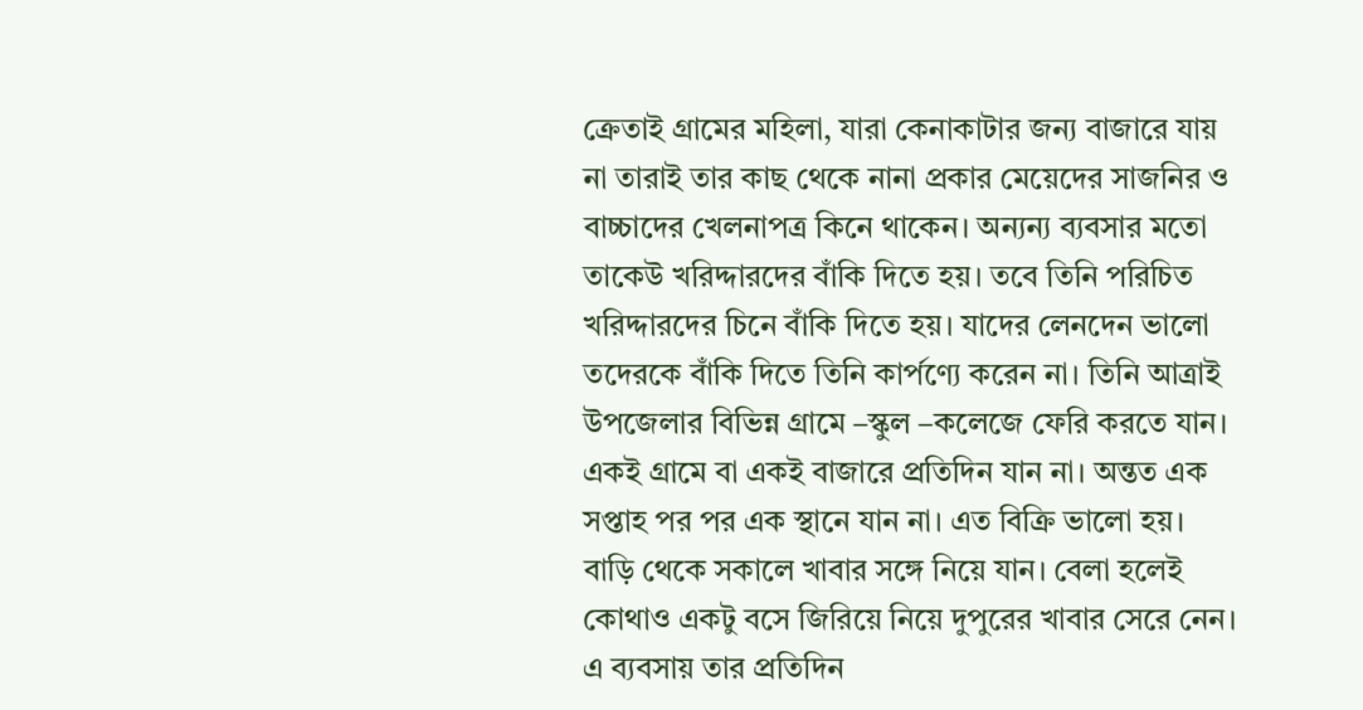ক্রেতাই গ্রামের মহিলা, যারা কেনাকাটার জন্য বাজারে যায় না তারাই তার কাছ থেকে নানা প্রকার মেয়েদের সাজনির ও বাচ্চাদের খেলনাপত্র কিনে থাকেন। অন্যন্য ব্যবসার মতো তাকেউ খরিদ্দারদের বাঁকি দিতে হয়। তবে তিনি পরিচিত খরিদ্দারদের চিনে বাঁকি দিতে হয়। যাদের লেনদেন ভালো তদেরকে বাঁকি দিতে তিনি কার্পণ্যে করেন না। তিনি আত্রাই উপজেলার বিভিন্ন গ্রামে –স্কুল –কলেজে ফেরি করতে যান। একই গ্রামে বা একই বাজারে প্রতিদিন যান না। অন্তত এক সপ্তাহ পর পর এক স্থানে যান না। এত বিক্রি ভালো হয়। বাড়ি থেকে সকালে খাবার সঙ্গে নিয়ে যান। বেলা হলেই কোথাও একটু বসে জিরিয়ে নিয়ে দুপুরের খাবার সেরে নেন। এ ব্যবসায় তার প্রতিদিন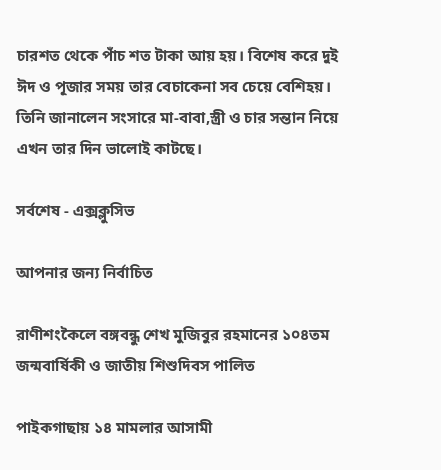চারশত থেকে পাঁচ শত টাকা আয় হয়। বিশেষ করে দুই ঈদ ও পূজার সময় তার বেচাকেনা সব চেয়ে বেশিহয়। তিনি জানালেন সংসারে মা-বাবা,স্ত্রী ও চার সন্তান নিয়ে এখন তার দিন ভালোই কাটছে।

সর্বশেষ - এক্সক্লুসিভ

আপনার জন্য নির্বাচিত

রাণীশংকৈলে বঙ্গবন্ধু শেখ মুজিবুর রহমানের ১০৪তম জন্মবার্ষিকী ও জাতীয় শিশুদিবস পালিত

পাইকগাছায় ১৪ মামলার আসামী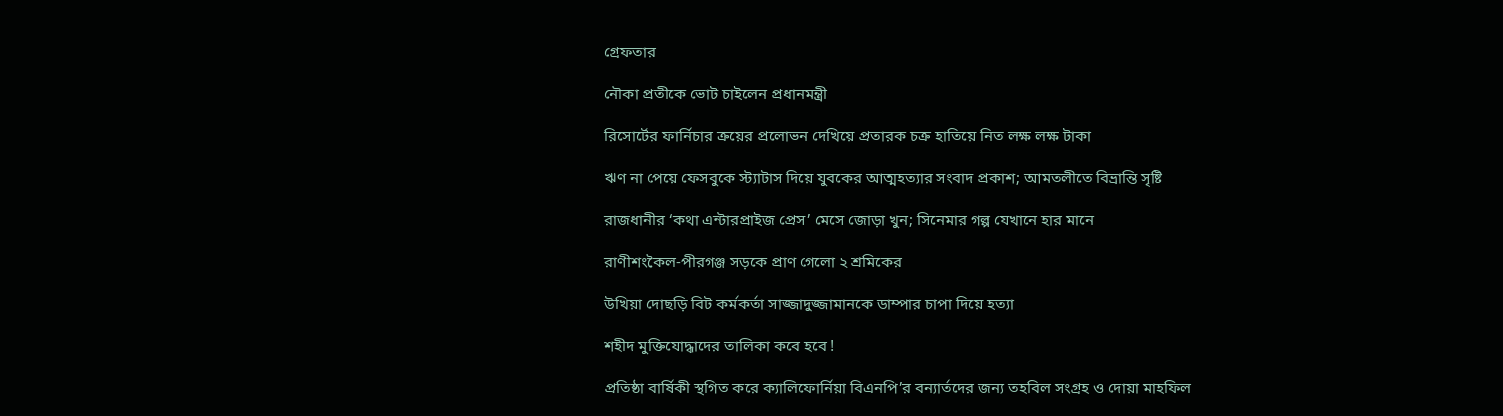গ্রেফতার

নৌকা প্রতীকে ভোট চাইলেন প্রধানমন্ত্রী

রিসোর্টের ফার্নিচার ক্রয়ের প্রলোভন দেখিয়ে প্রতারক চক্র হাতিয়ে নিত লক্ষ লক্ষ টাকা

ঋণ না পেয়ে ফেসবুকে স্ট্যাটাস দিয়ে যুবকের আত্মহত্যার সংবাদ প্রকাশ; আমতলীতে বিভ্রান্তি সৃষ্টি

রাজধানীর ‘কথা এন্টারপ্রাইজ প্রেস’ মেসে জোড়া খুন; সিনেমার গল্প যেখানে হার মানে

রাণীশংকৈল-পীরগঞ্জ সড়কে প্রাণ গেলো ২ শ্রমিকের

উখিয়া দোছড়ি বিট কর্মকর্তা সাজ্জাদুজ্জামানকে ডাম্পার চাপা দিয়ে হত্যা

শহীদ মুক্তিযোদ্ধাদের তালিকা কবে হবে !

প্রতিষ্ঠা বার্ষিকী স্থগিত করে ক্যালিফোর্নিয়া বিএনপি’র বন্যার্তদের জন্য তহবিল সংগ্রহ ও দোয়া মাহফিল